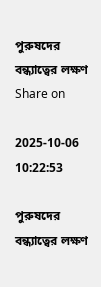পুরুষদের বন্ধ্যাত্বের লক্ষণ
Share on

2025-10-06 10:22:53

পুরুষদের বন্ধ্যাত্বের লক্ষণ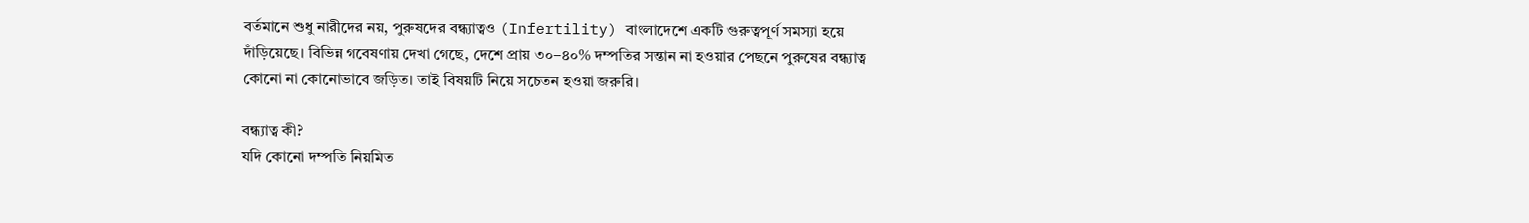বর্তমানে শুধু নারীদের নয়, পুরুষদের বন্ধ্যাত্বও (Infertility) বাংলাদেশে একটি গুরুত্বপূর্ণ সমস্যা হয়ে দাঁড়িয়েছে। বিভিন্ন গবেষণায় দেখা গেছে, দেশে প্রায় ৩০–৪০% দম্পতির সন্তান না হওয়ার পেছনে পুরুষের বন্ধ্যাত্ব কোনো না কোনোভাবে জড়িত। তাই বিষয়টি নিয়ে সচেতন হওয়া জরুরি।

বন্ধ্যাত্ব কী?
যদি কোনো দম্পতি নিয়মিত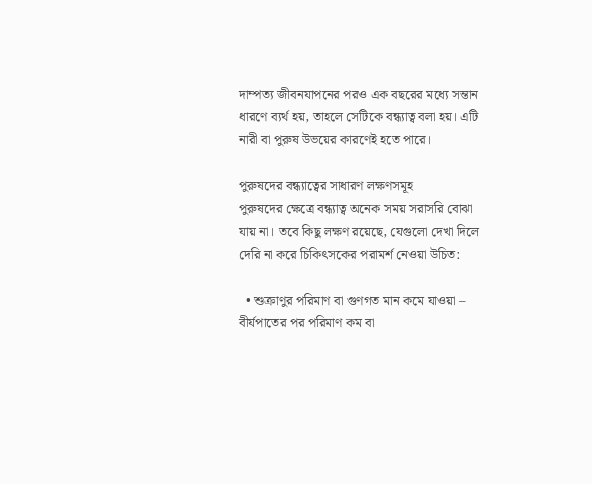দাম্পত্য জীবনযাপনের পরও এক বছরের মধ্যে সন্তান ধারণে ব্যর্থ হয়, তাহলে সেটিকে বন্ধ্যাত্ব বলা হয়। এটি নারী বা পুরুষ উভয়ের কারণেই হতে পারে।

পুরুষদের বন্ধ্যাত্বের সাধারণ লক্ষণসমূহ
পুরুষদের ক্ষেত্রে বন্ধ্যাত্ব অনেক সময় সরাসরি বোঝা যায় না। তবে কিছু লক্ষণ রয়েছে, যেগুলো দেখা দিলে দেরি না করে চিকিৎসকের পরামর্শ নেওয়া উচিত:

  • শুক্রাণুর পরিমাণ বা গুণগত মান কমে যাওয়া – বীর্যপাতের পর পরিমাণ কম বা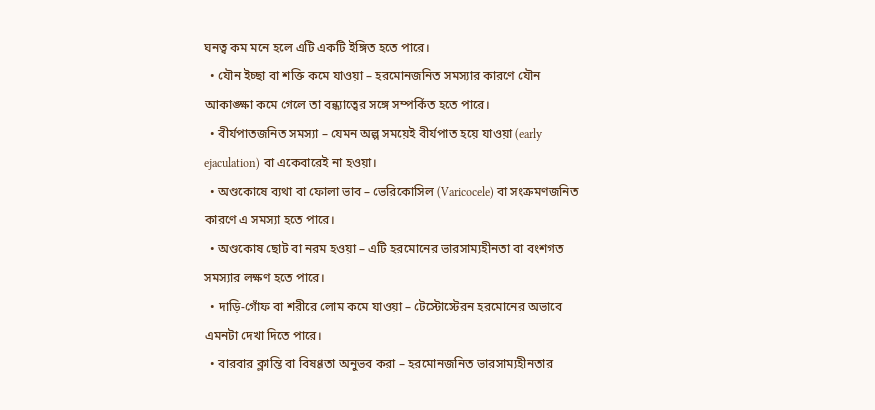ঘনত্ব কম মনে হলে এটি একটি ইঙ্গিত হতে পারে।
  • যৌন ইচ্ছা বা শক্তি কমে যাওয়া – হরমোনজনিত সমস্যার কারণে যৌন আকাঙ্ক্ষা কমে গেলে তা বন্ধ্যাত্বের সঙ্গে সম্পর্কিত হতে পারে।
  • বীর্যপাতজনিত সমস্যা – যেমন অল্প সময়েই বীর্যপাত হয়ে যাওয়া (early ejaculation) বা একেবারেই না হওয়া।
  • অণ্ডকোষে ব্যথা বা ফোলা ভাব – ভেরিকোসিল (Varicocele) বা সংক্রমণজনিত কারণে এ সমস্যা হতে পারে।
  • অণ্ডকোষ ছোট বা নরম হওয়া – এটি হরমোনের ভারসাম্যহীনতা বা বংশগত সমস্যার লক্ষণ হতে পারে।
  • দাড়ি-গোঁফ বা শরীরে লোম কমে যাওয়া – টেস্টোস্টেরন হরমোনের অভাবে এমনটা দেখা দিতে পারে।
  • বারবার ক্লান্তি বা বিষণ্ণতা অনুভব করা – হরমোনজনিত ভারসাম্যহীনতার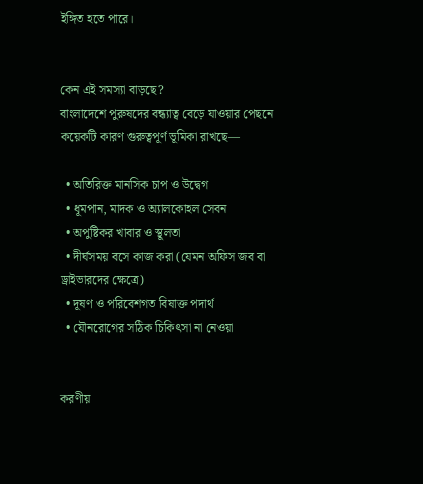ইঙ্গিত হতে পারে।


কেন এই সমস্যা বাড়ছে?
বাংলাদেশে পুরুষদের বন্ধ্যাত্ব বেড়ে যাওয়ার পেছনে কয়েকটি কারণ গুরুত্বপূর্ণ ভূমিকা রাখছে—

  • অতিরিক্ত মানসিক চাপ ও উদ্বেগ
  • ধূমপান, মাদক ও অ্যালকোহল সেবন
  • অপুষ্টিকর খাবার ও স্থূলতা
  • দীর্ঘসময় বসে কাজ করা (যেমন অফিস জব বা ড্রাইভারদের ক্ষেত্রে)
  • দূষণ ও পরিবেশগত বিষাক্ত পদার্থ
  • যৌনরোগের সঠিক চিকিৎসা না নেওয়া


করণীয়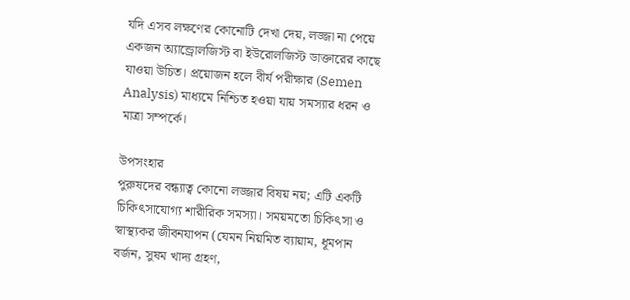যদি এসব লক্ষণের কোনোটি দেখা দেয়, লজ্জা না পেয়ে একজন অ্যান্ড্রোলজিস্ট বা ইউরোলজিস্ট ডাক্তারের কাছে যাওয়া উচিত। প্রয়োজন হলে বীর্য পরীক্ষার (Semen Analysis) মাধ্যমে নিশ্চিত হওয়া যায় সমস্যার ধরন ও মাত্রা সম্পর্কে।

উপসংহার
পুরুষদের বন্ধ্যাত্ব কোনো লজ্জার বিষয় নয়; এটি একটি চিকিৎসাযোগ্য শারীরিক সমস্যা। সময়মতো চিকিৎসা ও স্বাস্থ্যকর জীবনযাপন (যেমন নিয়মিত ব্যায়াম, ধূমপান বর্জন, সুষম খাদ্য গ্রহণ,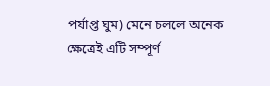পর্যাপ্ত ঘুম) মেনে চললে অনেক ক্ষেত্রেই এটি সম্পূর্ণ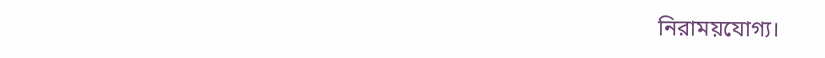নিরাময়যোগ্য।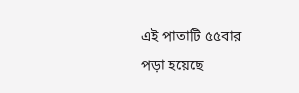এই পাতাটি ৫৫বার পড়া হয়েছে